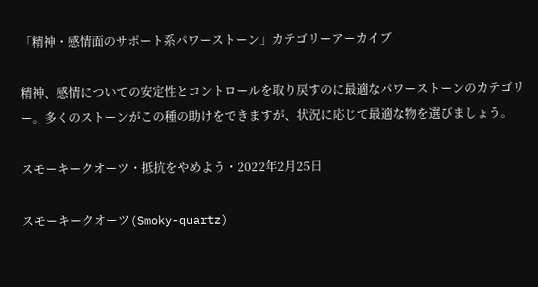「精神・感情面のサポート系パワーストーン」カテゴリーアーカイブ

精神、感情についての安定性とコントロールを取り戻すのに最適なパワーストーンのカテゴリー。多くのストーンがこの種の助けをできますが、状況に応じて最適な物を選びましょう。

スモーキークオーツ・抵抗をやめよう・2022年2月25日

スモーキークオーツ(Smoky-quartz)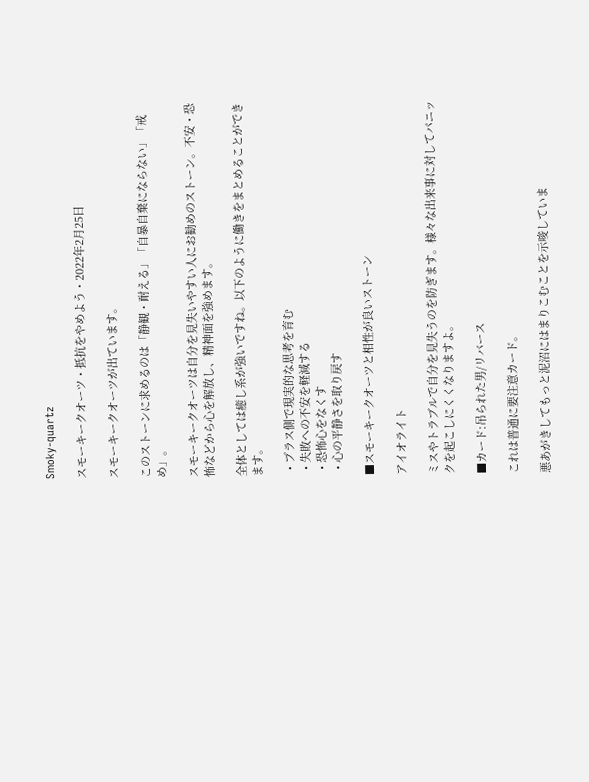Smoky-quartz

スモーキークオーツ・抵抗をやめよう・2022年2月25日

スモーキークオーツが出ています。

このストーンに求めるのは「静観・耐える」「自暴自棄にならない」「戒め」。

スモーキークオーツは自分を見失いやすい人にお勧めのストーン。不安・恐怖などから心を解放し、精神面を強めます。

全体としては癒し系が強いですね。以下のように働きをまとめることができます。

  • プラス側で現実的な思考を育む
  • 失敗への不安を軽減する
  • 恐怖心をなくす
  • 心の平静さを取り戻す

■スモーキークオーツと相性が良いストーン

アイオライト

ミスやトラブルで自分を見失うのを防ぎます。様々な出来事に対してパニックを起こしにくくなりますよ。

■カード:吊られた男/リバース

これは普通に要注意カード。

悪あがきしてもっと泥沼にはまりこむことを示唆していま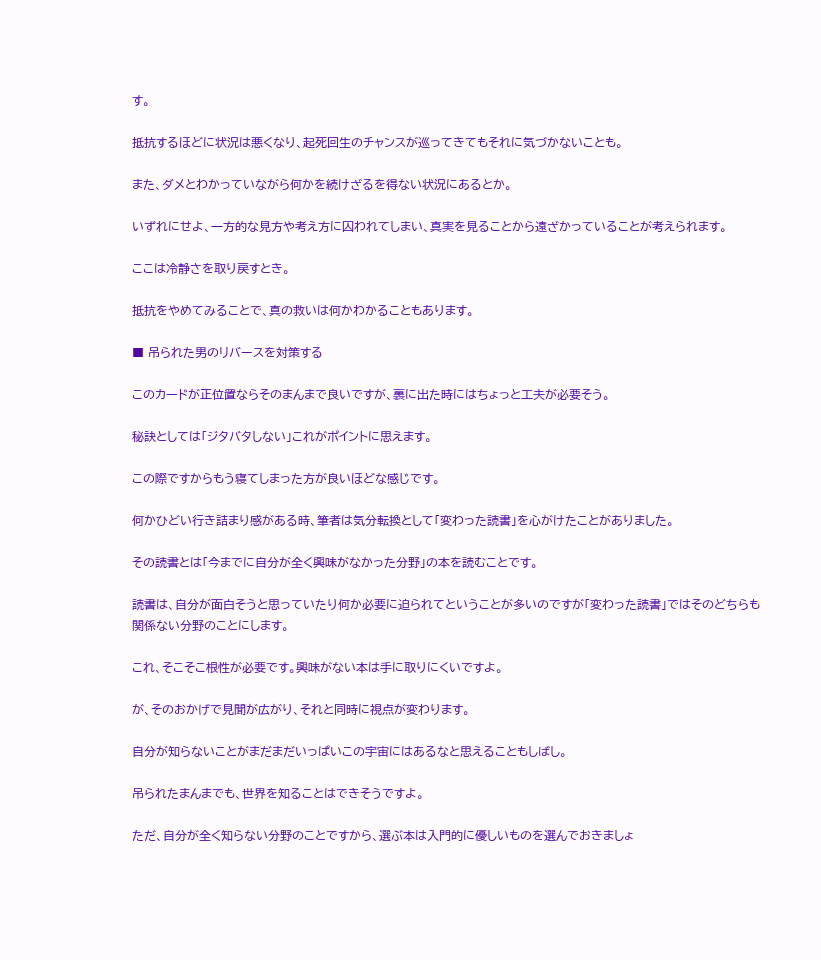す。

抵抗するほどに状況は悪くなり、起死回生のチャンスが巡ってきてもそれに気づかないことも。

また、ダメとわかっていながら何かを続けざるを得ない状況にあるとか。

いずれにせよ、一方的な見方や考え方に囚われてしまい、真実を見ることから遠ざかっていることが考えられます。

ここは冷静さを取り戻すとき。

抵抗をやめてみることで、真の救いは何かわかることもあります。

■ 吊られた男のリバースを対策する

このカードが正位置ならそのまんまで良いですが、裏に出た時にはちょっと工夫が必要そう。

秘訣としては「ジタバタしない」これがポイントに思えます。

この際ですからもう寝てしまった方が良いほどな感じです。

何かひどい行き詰まり感がある時、筆者は気分転換として「変わった読書」を心がけたことがありました。

その読書とは「今までに自分が全く興味がなかった分野」の本を読むことです。

読書は、自分が面白そうと思っていたり何か必要に迫られてということが多いのですが「変わった読書」ではそのどちらも関係ない分野のことにします。

これ、そこそこ根性が必要です。興味がない本は手に取りにくいですよ。

が、そのおかげで見聞が広がり、それと同時に視点が変わります。

自分が知らないことがまだまだいっぱいこの宇宙にはあるなと思えることもしばし。

吊られたまんまでも、世界を知ることはできそうですよ。

ただ、自分が全く知らない分野のことですから、選ぶ本は入門的に優しいものを選んでおきましょ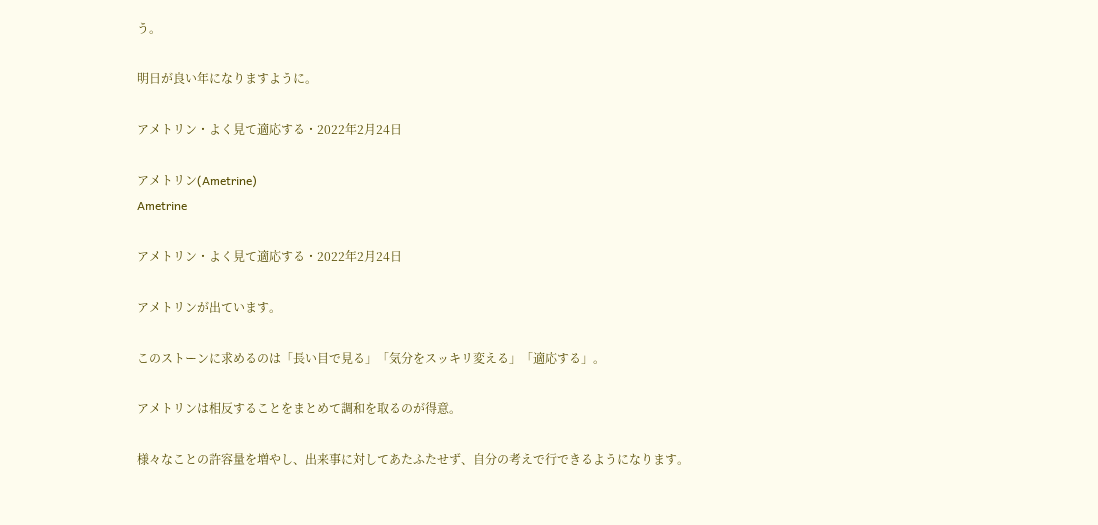う。

明日が良い年になりますように。

アメトリン・よく見て適応する・2022年2月24日

アメトリン(Ametrine)
Ametrine

アメトリン・よく見て適応する・2022年2月24日

アメトリンが出ています。

このストーンに求めるのは「長い目で見る」「気分をスッキリ変える」「適応する」。

アメトリンは相反することをまとめて調和を取るのが得意。

様々なことの許容量を増やし、出来事に対してあたふたせず、自分の考えで行できるようになります。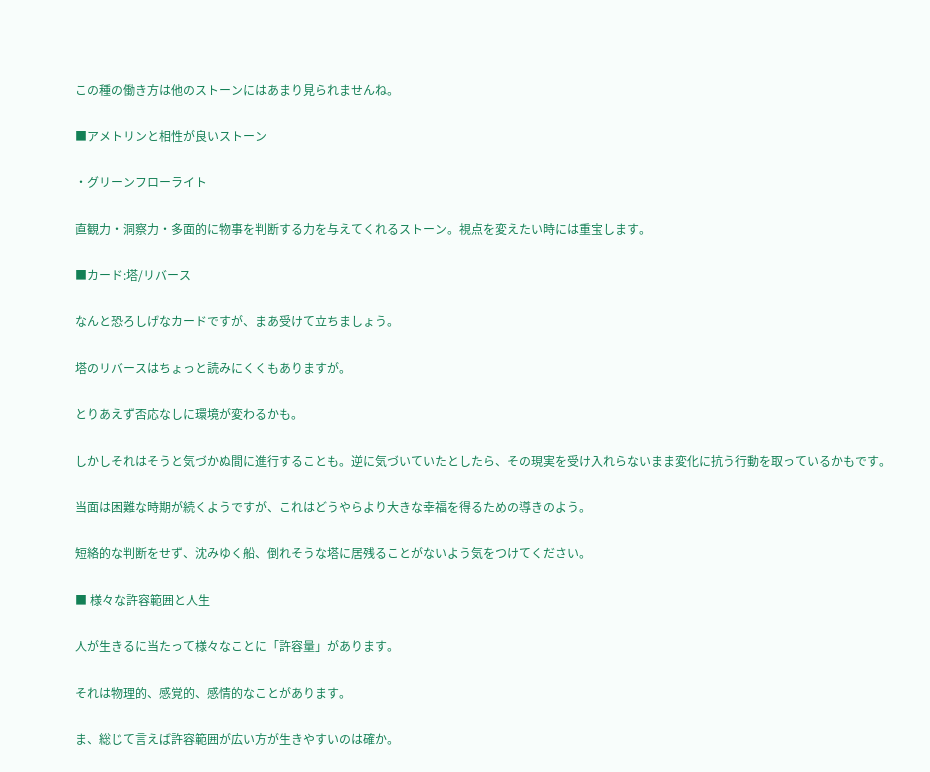この種の働き方は他のストーンにはあまり見られませんね。

■アメトリンと相性が良いストーン

・グリーンフローライト

直観力・洞察力・多面的に物事を判断する力を与えてくれるストーン。視点を変えたい時には重宝します。

■カード:塔/リバース

なんと恐ろしげなカードですが、まあ受けて立ちましょう。

塔のリバースはちょっと読みにくくもありますが。

とりあえず否応なしに環境が変わるかも。

しかしそれはそうと気づかぬ間に進行することも。逆に気づいていたとしたら、その現実を受け入れらないまま変化に抗う行動を取っているかもです。

当面は困難な時期が続くようですが、これはどうやらより大きな幸福を得るための導きのよう。

短絡的な判断をせず、沈みゆく船、倒れそうな塔に居残ることがないよう気をつけてください。

■ 様々な許容範囲と人生

人が生きるに当たって様々なことに「許容量」があります。

それは物理的、感覚的、感情的なことがあります。

ま、総じて言えば許容範囲が広い方が生きやすいのは確か。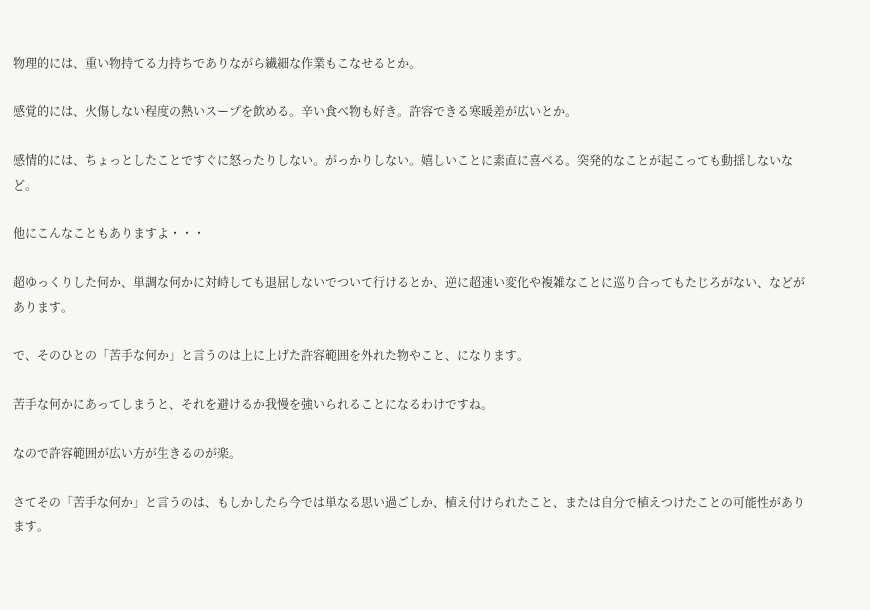物理的には、重い物持てる力持ちでありながら繊細な作業もこなせるとか。

感覚的には、火傷しない程度の熱いスープを飲める。辛い食べ物も好き。許容できる寒暖差が広いとか。

感情的には、ちょっとしたことですぐに怒ったりしない。がっかりしない。嬉しいことに素直に喜べる。突発的なことが起こっても動揺しないなど。

他にこんなこともありますよ・・・

超ゆっくりした何か、単調な何かに対峙しても退屈しないでついて行けるとか、逆に超速い変化や複雑なことに巡り合ってもたじろがない、などがあります。

で、そのひとの「苦手な何か」と言うのは上に上げた許容範囲を外れた物やこと、になります。

苦手な何かにあってしまうと、それを避けるか我慢を強いられることになるわけですね。

なので許容範囲が広い方が生きるのが楽。

さてその「苦手な何か」と言うのは、もしかしたら今では単なる思い過ごしか、植え付けられたこと、または自分で植えつけたことの可能性があります。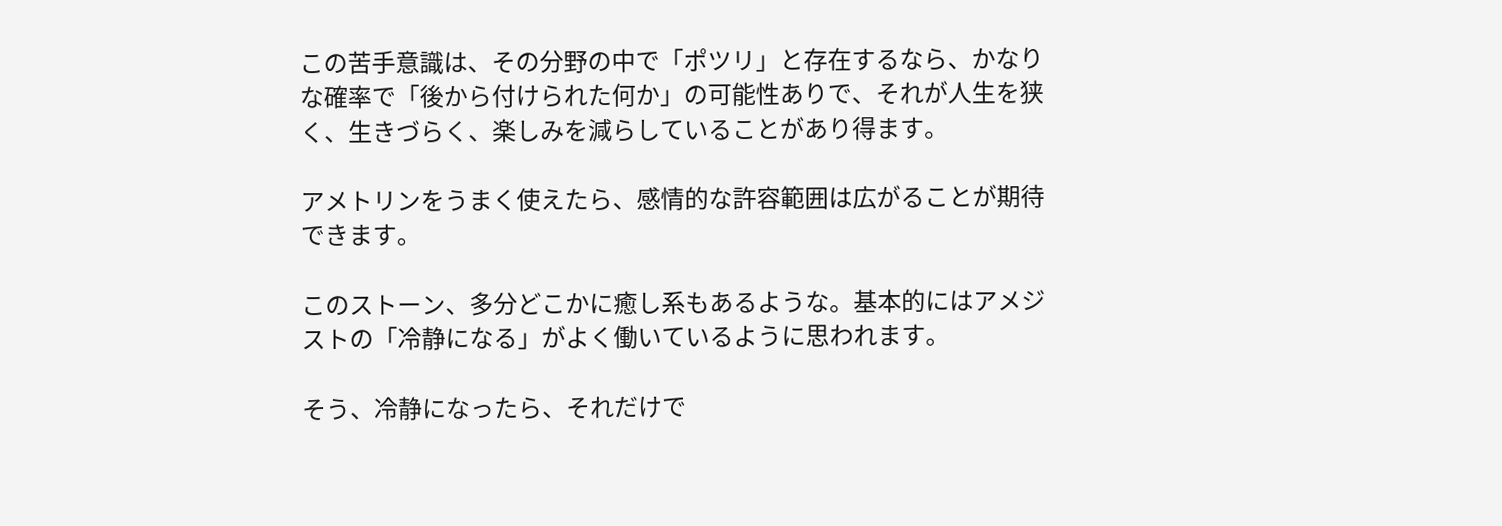この苦手意識は、その分野の中で「ポツリ」と存在するなら、かなりな確率で「後から付けられた何か」の可能性ありで、それが人生を狭く、生きづらく、楽しみを減らしていることがあり得ます。

アメトリンをうまく使えたら、感情的な許容範囲は広がることが期待できます。

このストーン、多分どこかに癒し系もあるような。基本的にはアメジストの「冷静になる」がよく働いているように思われます。

そう、冷静になったら、それだけで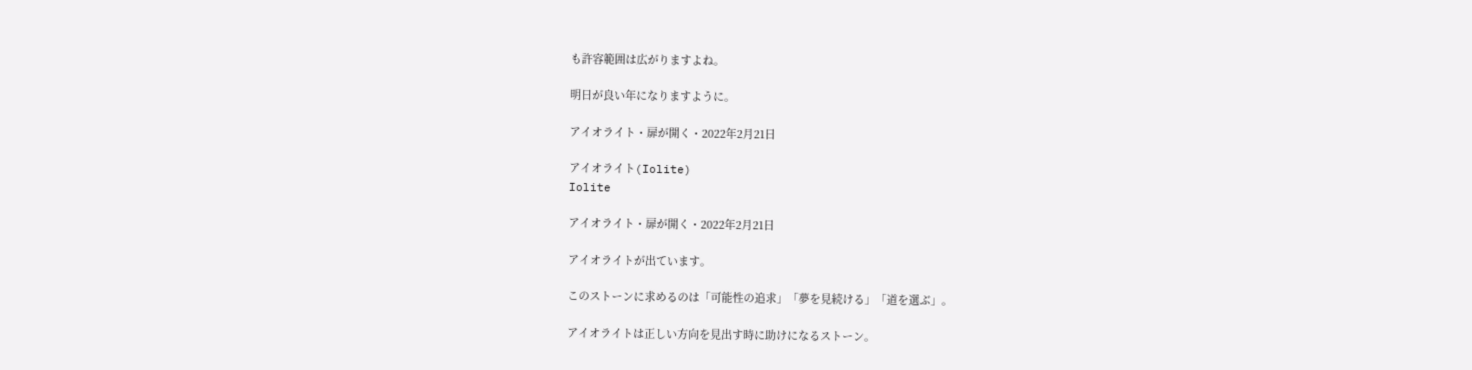も許容範囲は広がりますよね。

明日が良い年になりますように。

アイオライト・扉が開く・2022年2月21日

アイオライト(Iolite)
Iolite

アイオライト・扉が開く・2022年2月21日

アイオライトが出ています。

このストーンに求めるのは「可能性の追求」「夢を見続ける」「道を選ぶ」。

アイオライトは正しい方向を見出す時に助けになるストーン。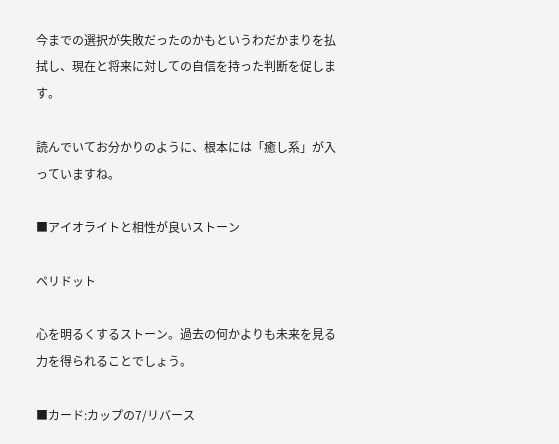今までの選択が失敗だったのかもというわだかまりを払拭し、現在と将来に対しての自信を持った判断を促します。

読んでいてお分かりのように、根本には「癒し系」が入っていますね。

■アイオライトと相性が良いストーン

ペリドット

心を明るくするストーン。過去の何かよりも未来を見る力を得られることでしょう。

■カード:カップの7/リバース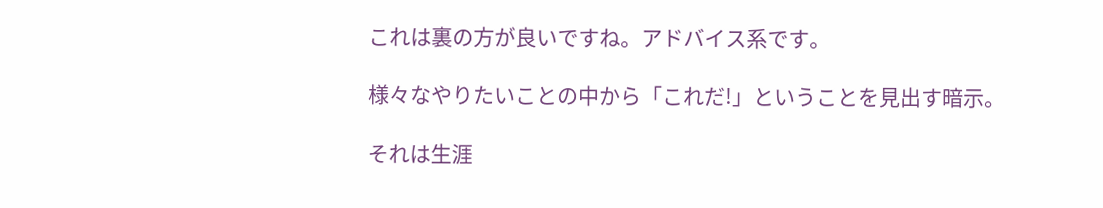これは裏の方が良いですね。アドバイス系です。

様々なやりたいことの中から「これだ!」ということを見出す暗示。

それは生涯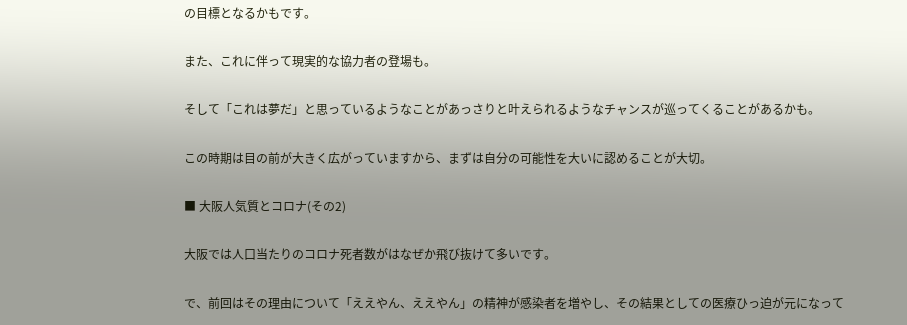の目標となるかもです。

また、これに伴って現実的な協力者の登場も。

そして「これは夢だ」と思っているようなことがあっさりと叶えられるようなチャンスが巡ってくることがあるかも。

この時期は目の前が大きく広がっていますから、まずは自分の可能性を大いに認めることが大切。

■ 大阪人気質とコロナ(その2)

大阪では人口当たりのコロナ死者数がはなぜか飛び抜けて多いです。

で、前回はその理由について「ええやん、ええやん」の精神が感染者を増やし、その結果としての医療ひっ迫が元になって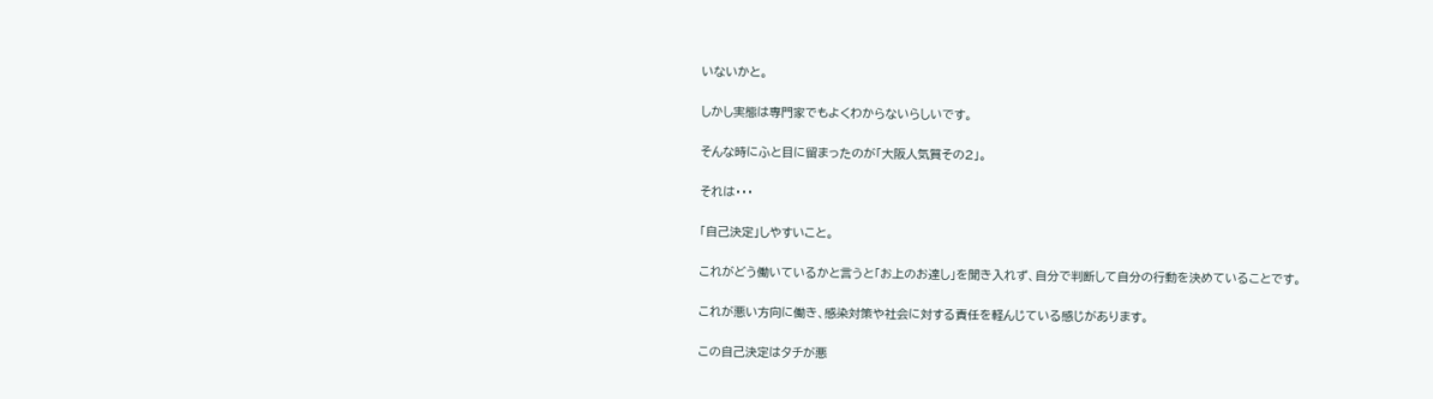いないかと。

しかし実態は専門家でもよくわからないらしいです。

そんな時にふと目に留まったのが「大阪人気質その2」。

それは・・・

「自己決定」しやすいこと。

これがどう働いているかと言うと「お上のお達し」を聞き入れず、自分で判断して自分の行動を決めていることです。

これが悪い方向に働き、感染対策や社会に対する責任を軽んじている感じがあります。

この自己決定はタチが悪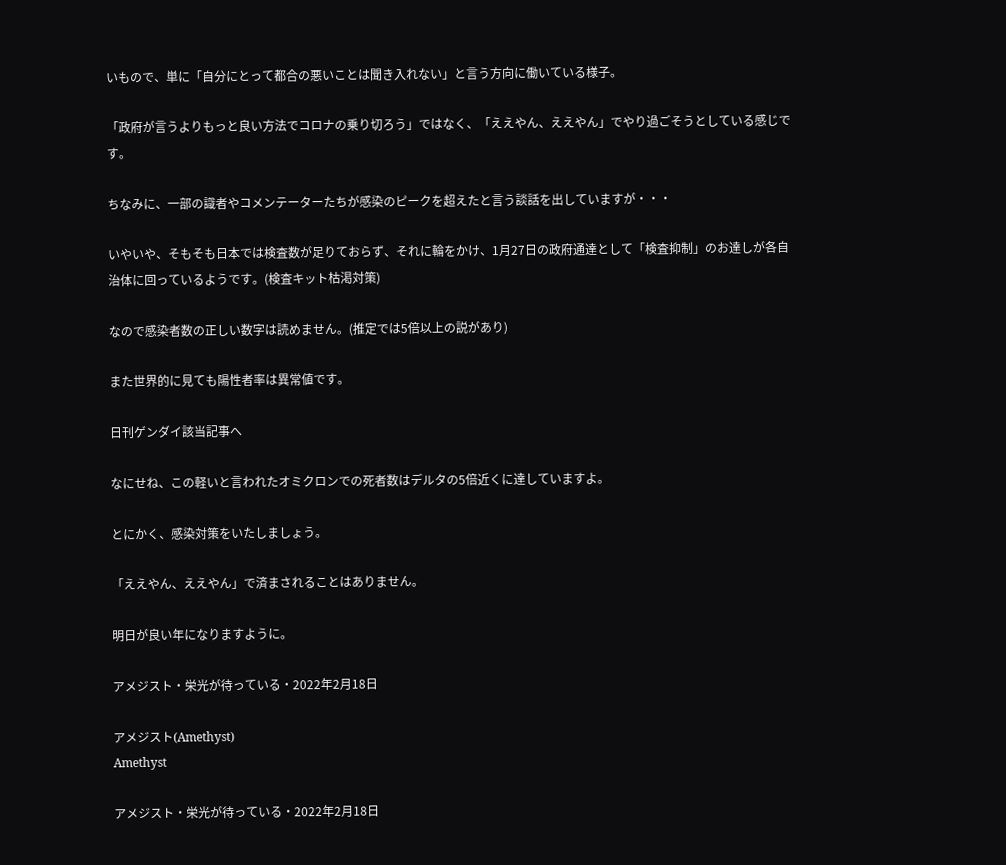いもので、単に「自分にとって都合の悪いことは聞き入れない」と言う方向に働いている様子。

「政府が言うよりもっと良い方法でコロナの乗り切ろう」ではなく、「ええやん、ええやん」でやり過ごそうとしている感じです。

ちなみに、一部の識者やコメンテーターたちが感染のピークを超えたと言う談話を出していますが・・・

いやいや、そもそも日本では検査数が足りておらず、それに輪をかけ、1月27日の政府通達として「検査抑制」のお達しが各自治体に回っているようです。(検査キット枯渇対策)

なので感染者数の正しい数字は読めません。(推定では5倍以上の説があり)

また世界的に見ても陽性者率は異常値です。

日刊ゲンダイ該当記事へ

なにせね、この軽いと言われたオミクロンでの死者数はデルタの5倍近くに達していますよ。

とにかく、感染対策をいたしましょう。

「ええやん、ええやん」で済まされることはありません。

明日が良い年になりますように。

アメジスト・栄光が待っている・2022年2月18日

アメジスト(Amethyst)
Amethyst

アメジスト・栄光が待っている・2022年2月18日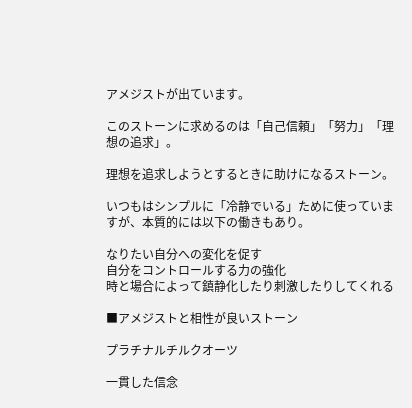アメジストが出ています。

このストーンに求めるのは「自己信頼」「努力」「理想の追求」。

理想を追求しようとするときに助けになるストーン。

いつもはシンプルに「冷静でいる」ために使っていますが、本質的には以下の働きもあり。

なりたい自分への変化を促す
自分をコントロールする力の強化
時と場合によって鎮静化したり刺激したりしてくれる

■アメジストと相性が良いストーン

プラチナルチルクオーツ

一貫した信念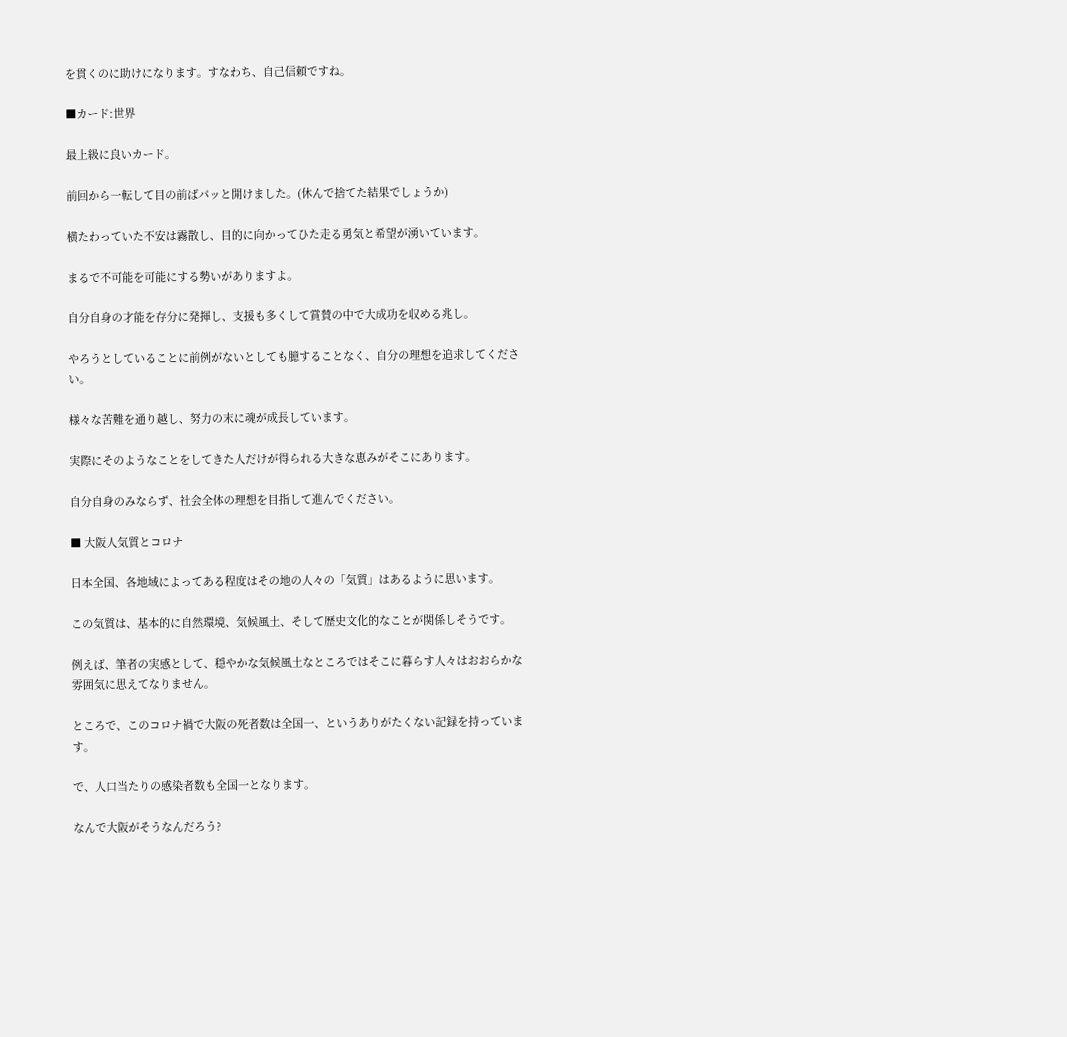を貫くのに助けになります。すなわち、自己信頼ですね。

■カード:世界

最上級に良いカード。

前回から一転して目の前ばパッと開けました。(休んで捨てた結果でしょうか)

横たわっていた不安は霧散し、目的に向かってひた走る勇気と希望が湧いています。

まるで不可能を可能にする勢いがありますよ。

自分自身の才能を存分に発揮し、支援も多くして賞賛の中で大成功を収める兆し。

やろうとしていることに前例がないとしても臆することなく、自分の理想を追求してください。

様々な苦難を通り越し、努力の末に魂が成長しています。

実際にそのようなことをしてきた人だけが得られる大きな恵みがそこにあります。

自分自身のみならず、社会全体の理想を目指して進んでください。

■ 大阪人気質とコロナ

日本全国、各地域によってある程度はその地の人々の「気質」はあるように思います。

この気質は、基本的に自然環境、気候風土、そして歴史文化的なことが関係しそうです。

例えば、筆者の実感として、穏やかな気候風土なところではそこに暮らす人々はおおらかな雰囲気に思えてなりません。

ところで、このコロナ禍で大阪の死者数は全国一、というありがたくない記録を持っています。

で、人口当たりの感染者数も全国一となります。

なんで大阪がそうなんだろう?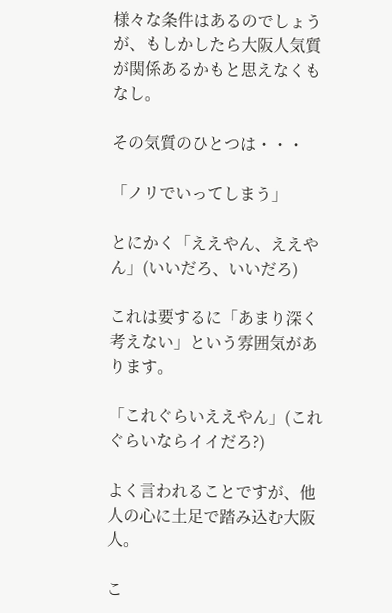様々な条件はあるのでしょうが、もしかしたら大阪人気質が関係あるかもと思えなくもなし。

その気質のひとつは・・・

「ノリでいってしまう」

とにかく「ええやん、ええやん」(いいだろ、いいだろ)

これは要するに「あまり深く考えない」という雰囲気があります。

「これぐらいええやん」(これぐらいならイイだろ?)

よく言われることですが、他人の心に土足で踏み込む大阪人。

こ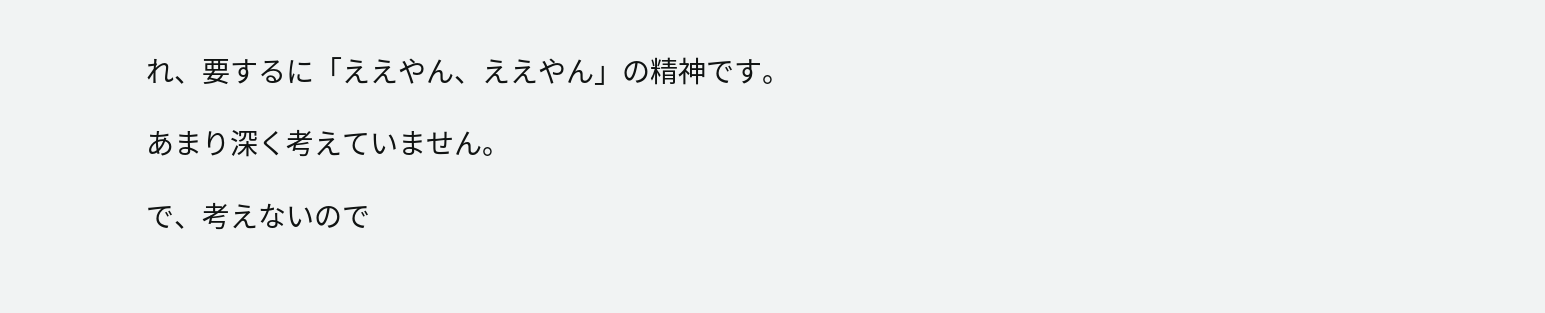れ、要するに「ええやん、ええやん」の精神です。

あまり深く考えていません。

で、考えないので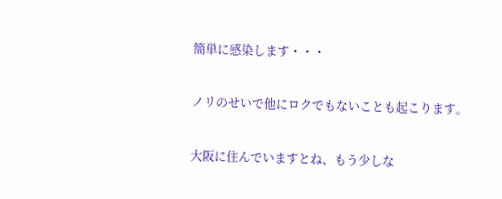簡単に感染します・・・

ノリのせいで他にロクでもないことも起こります。

大阪に住んでいますとね、もう少しな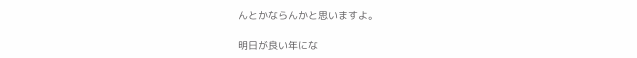んとかならんかと思いますよ。

明日が良い年にな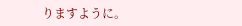りますように。